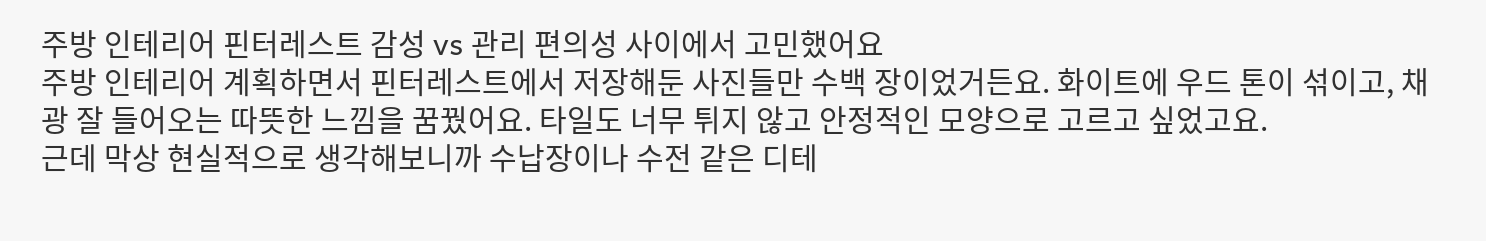주방 인테리어 핀터레스트 감성 vs 관리 편의성 사이에서 고민했어요
주방 인테리어 계획하면서 핀터레스트에서 저장해둔 사진들만 수백 장이었거든요. 화이트에 우드 톤이 섞이고, 채광 잘 들어오는 따뜻한 느낌을 꿈꿨어요. 타일도 너무 튀지 않고 안정적인 모양으로 고르고 싶었고요.
근데 막상 현실적으로 생각해보니까 수납장이나 수전 같은 디테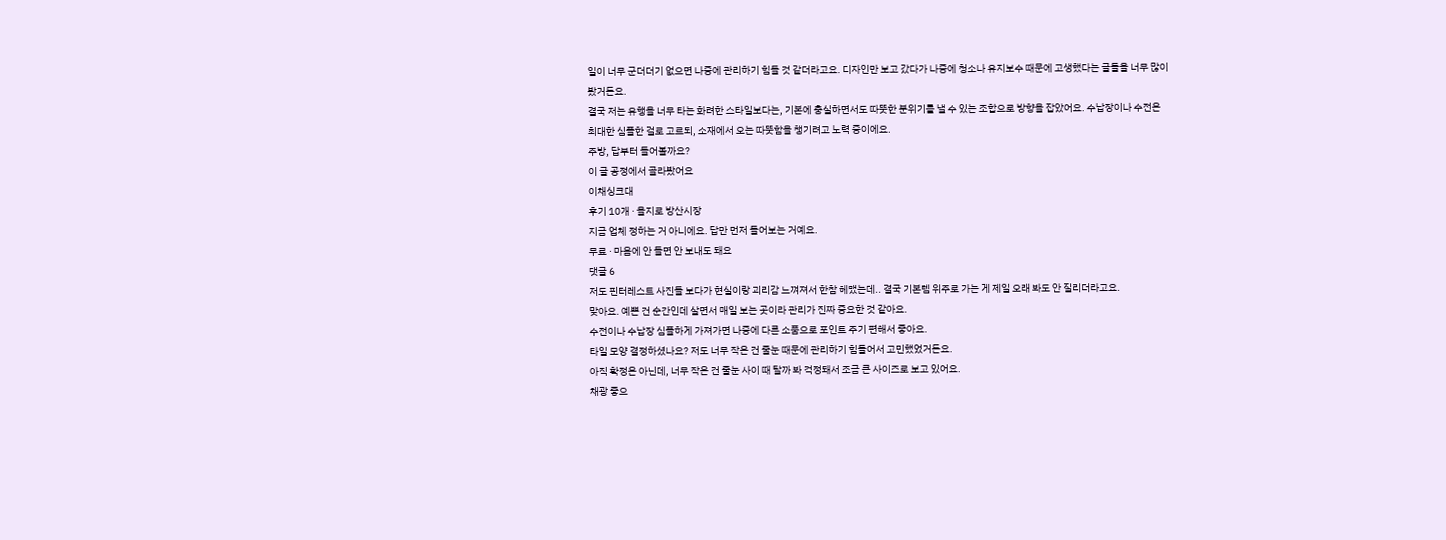일이 너무 군더더기 없으면 나중에 관리하기 힘들 것 같더라고요. 디자인만 보고 갔다가 나중에 청소나 유지보수 때문에 고생했다는 글들을 너무 많이 봤거든요.
결국 저는 유행을 너무 타는 화려한 스타일보다는, 기본에 충실하면서도 따뜻한 분위기를 낼 수 있는 조합으로 방향을 잡았어요. 수납장이나 수전은 최대한 심플한 걸로 고르되, 소재에서 오는 따뜻함을 챙기려고 노력 중이에요.
주방, 답부터 들어볼까요?
이 글 공정에서 골라봤어요
이채싱크대
후기 10개 · 을지로 방산시장
지금 업체 정하는 거 아니에요. 답만 먼저 들어보는 거예요.
무료 · 마음에 안 들면 안 보내도 돼요
댓글 6
저도 핀터레스트 사진들 보다가 현실이랑 괴리감 느껴져서 한참 헤맸는데.. 결국 기본템 위주로 가는 게 제일 오래 봐도 안 질리더라고요.
맞아요. 예쁜 건 순간인데 살면서 매일 보는 곳이라 관리가 진짜 중요한 것 같아요.
수전이나 수납장 심플하게 가져가면 나중에 다른 소품으로 포인트 주기 편해서 좋아요.
타일 모양 결정하셨나요? 저도 너무 작은 건 줄눈 때문에 관리하기 힘들어서 고민했었거든요.
아직 확정은 아닌데, 너무 작은 건 줄눈 사이 때 탈까 봐 걱정돼서 조금 큰 사이즈로 보고 있어요.
채광 좋으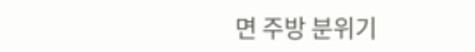면 주방 분위기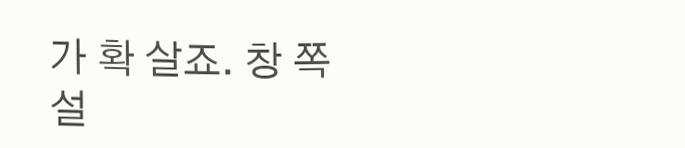가 확 살죠. 창 쪽 설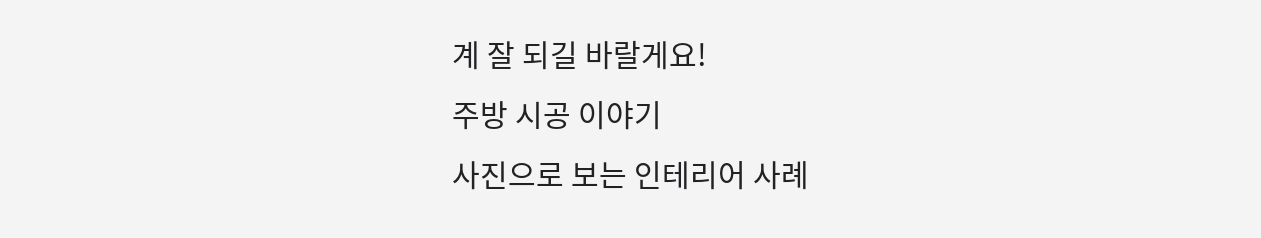계 잘 되길 바랄게요!
주방 시공 이야기
사진으로 보는 인테리어 사례